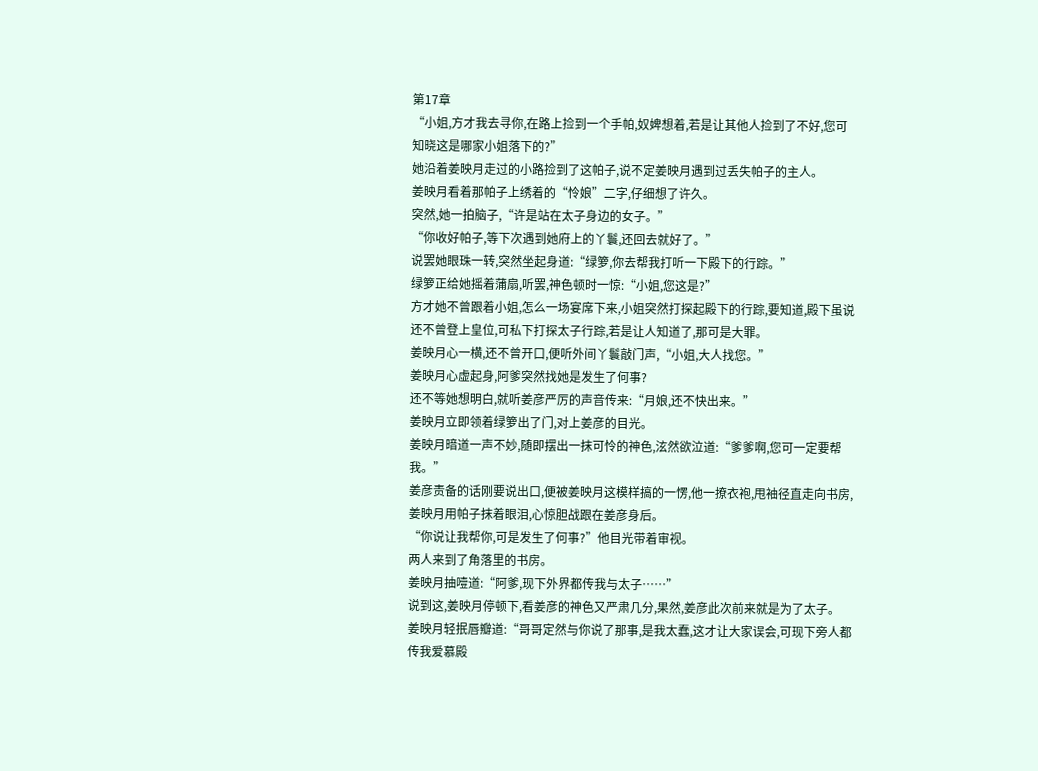第17章
“小姐,方才我去寻你,在路上捡到一个手帕,奴婢想着,若是让其他人捡到了不好,您可知晓这是哪家小姐落下的?”
她沿着姜映月走过的小路捡到了这帕子,说不定姜映月遇到过丢失帕子的主人。
姜映月看着那帕子上绣着的“怜娘”二字,仔细想了许久。
突然,她一拍脑子,“许是站在太子身边的女子。”
“你收好帕子,等下次遇到她府上的丫鬟,还回去就好了。”
说罢她眼珠一转,突然坐起身道:“绿箩,你去帮我打听一下殿下的行踪。”
绿箩正给她摇着蒲扇,听罢,神色顿时一惊:“小姐,您这是?”
方才她不曾跟着小姐,怎么一场宴席下来,小姐突然打探起殿下的行踪,要知道,殿下虽说还不曾登上皇位,可私下打探太子行踪,若是让人知道了,那可是大罪。
姜映月心一横,还不曾开口,便听外间丫鬟敲门声,“小姐,大人找您。”
姜映月心虚起身,阿爹突然找她是发生了何事?
还不等她想明白,就听姜彦严厉的声音传来:“月娘,还不快出来。”
姜映月立即领着绿箩出了门,对上姜彦的目光。
姜映月暗道一声不妙,随即摆出一抹可怜的神色,泫然欲泣道:“爹爹啊,您可一定要帮我。”
姜彦责备的话刚要说出口,便被姜映月这模样搞的一愣,他一撩衣袍,甩袖径直走向书房,姜映月用帕子抹着眼泪,心惊胆战跟在姜彦身后。
“你说让我帮你,可是发生了何事?”他目光带着审视。
两人来到了角落里的书房。
姜映月抽噎道:“阿爹,现下外界都传我与太子……”
说到这,姜映月停顿下,看姜彦的神色又严肃几分,果然,姜彦此次前来就是为了太子。
姜映月轻抿唇瓣道:“哥哥定然与你说了那事,是我太蠢,这才让大家误会,可现下旁人都传我爱慕殿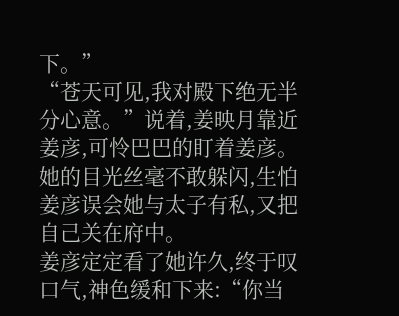下。”
“苍天可见,我对殿下绝无半分心意。”说着,姜映月靠近姜彦,可怜巴巴的盯着姜彦。
她的目光丝毫不敢躲闪,生怕姜彦误会她与太子有私,又把自己关在府中。
姜彦定定看了她许久,终于叹口气,神色缓和下来:“你当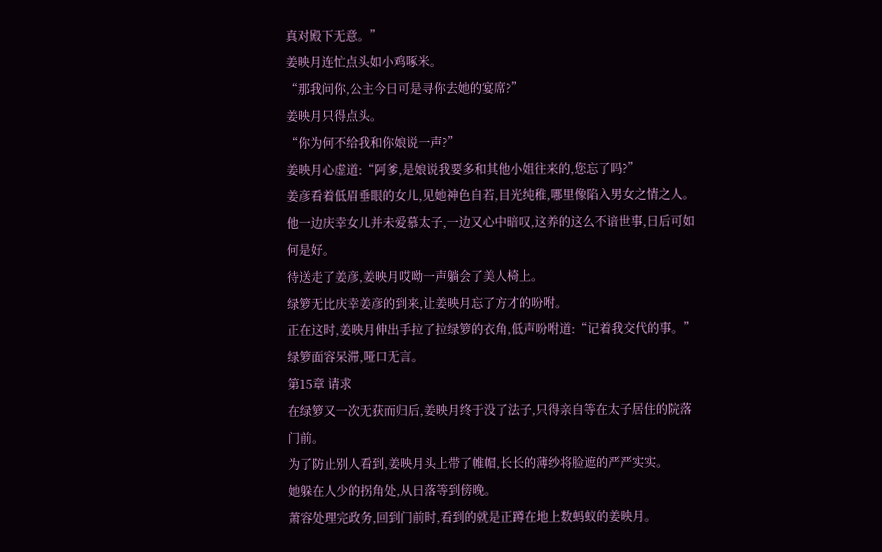真对殿下无意。”
姜映月连忙点头如小鸡啄米。
“那我问你,公主今日可是寻你去她的宴席?”
姜映月只得点头。
“你为何不给我和你娘说一声?”
姜映月心虚道:“阿爹,是娘说我要多和其他小姐往来的,您忘了吗?”
姜彦看着低眉垂眼的女儿,见她神色自若,目光纯稚,哪里像陷入男女之情之人。
他一边庆幸女儿并未爱慕太子,一边又心中暗叹,这养的这么不谙世事,日后可如何是好。
待送走了姜彦,姜映月哎呦一声躺会了美人椅上。
绿箩无比庆幸姜彦的到来,让姜映月忘了方才的吩咐。
正在这时,姜映月伸出手拉了拉绿箩的衣角,低声吩咐道:“记着我交代的事。”
绿箩面容呆滞,哑口无言。
第15章 请求
在绿箩又一次无获而归后,姜映月终于没了法子,只得亲自等在太子居住的院落门前。
为了防止别人看到,姜映月头上带了帷帽,长长的薄纱将脸遮的严严实实。
她躲在人少的拐角处,从日落等到傍晚。
萧容处理完政务,回到门前时,看到的就是正蹲在地上数蚂蚁的姜映月。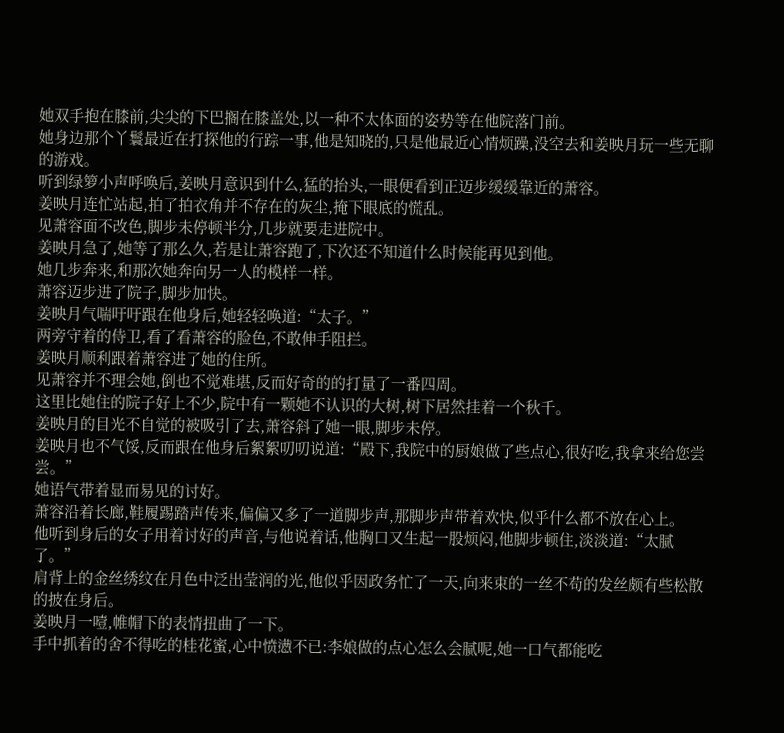她双手抱在膝前,尖尖的下巴搁在膝盖处,以一种不太体面的姿势等在他院落门前。
她身边那个丫鬟最近在打探他的行踪一事,他是知晓的,只是他最近心情烦躁,没空去和姜映月玩一些无聊的游戏。
听到绿箩小声呼唤后,姜映月意识到什么,猛的抬头,一眼便看到正迈步缓缓靠近的萧容。
姜映月连忙站起,拍了拍衣角并不存在的灰尘,掩下眼底的慌乱。
见萧容面不改色,脚步未停顿半分,几步就要走进院中。
姜映月急了,她等了那么久,若是让萧容跑了,下次还不知道什么时候能再见到他。
她几步奔来,和那次她奔向另一人的模样一样。
萧容迈步进了院子,脚步加快。
姜映月气喘吁吁跟在他身后,她轻轻唤道:“太子。”
两旁守着的侍卫,看了看萧容的脸色,不敢伸手阻拦。
姜映月顺利跟着萧容进了她的住所。
见萧容并不理会她,倒也不觉难堪,反而好奇的的打量了一番四周。
这里比她住的院子好上不少,院中有一颗她不认识的大树,树下居然挂着一个秋千。
姜映月的目光不自觉的被吸引了去,萧容斜了她一眼,脚步未停。
姜映月也不气馁,反而跟在他身后絮絮叨叨说道:“殿下,我院中的厨娘做了些点心,很好吃,我拿来给您尝尝。”
她语气带着显而易见的讨好。
萧容沿着长廊,鞋履踢踏声传来,偏偏又多了一道脚步声,那脚步声带着欢快,似乎什么都不放在心上。
他听到身后的女子用着讨好的声音,与他说着话,他胸口又生起一股烦闷,他脚步顿住,淡淡道:“太腻了。”
肩背上的金丝绣纹在月色中泛出莹润的光,他似乎因政务忙了一天,向来束的一丝不苟的发丝颇有些松散的披在身后。
姜映月一噎,帷帽下的表情扭曲了一下。
手中抓着的舍不得吃的桂花蜜,心中愤懑不已:李娘做的点心怎么会腻呢,她一口气都能吃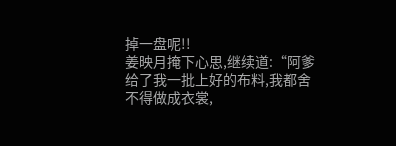掉一盘呢!!
姜映月掩下心思,继续道:“阿爹给了我一批上好的布料,我都舍不得做成衣裳,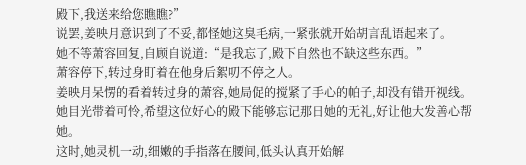殿下,我送来给您瞧瞧?”
说罢,姜映月意识到了不妥,都怪她这臭毛病,一紧张就开始胡言乱语起来了。
她不等萧容回复,自顾自说道:“是我忘了,殿下自然也不缺这些东西。”
萧容停下,转过身盯着在他身后絮叨不停之人。
姜映月呆愣的看着转过身的萧容,她局促的搅紧了手心的帕子,却没有错开视线。
她目光带着可怜,希望这位好心的殿下能够忘记那日她的无礼,好让他大发善心帮她。
这时,她灵机一动,细嫩的手指落在腰间,低头认真开始解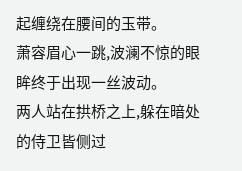起缠绕在腰间的玉带。
萧容眉心一跳,波澜不惊的眼眸终于出现一丝波动。
两人站在拱桥之上,躲在暗处的侍卫皆侧过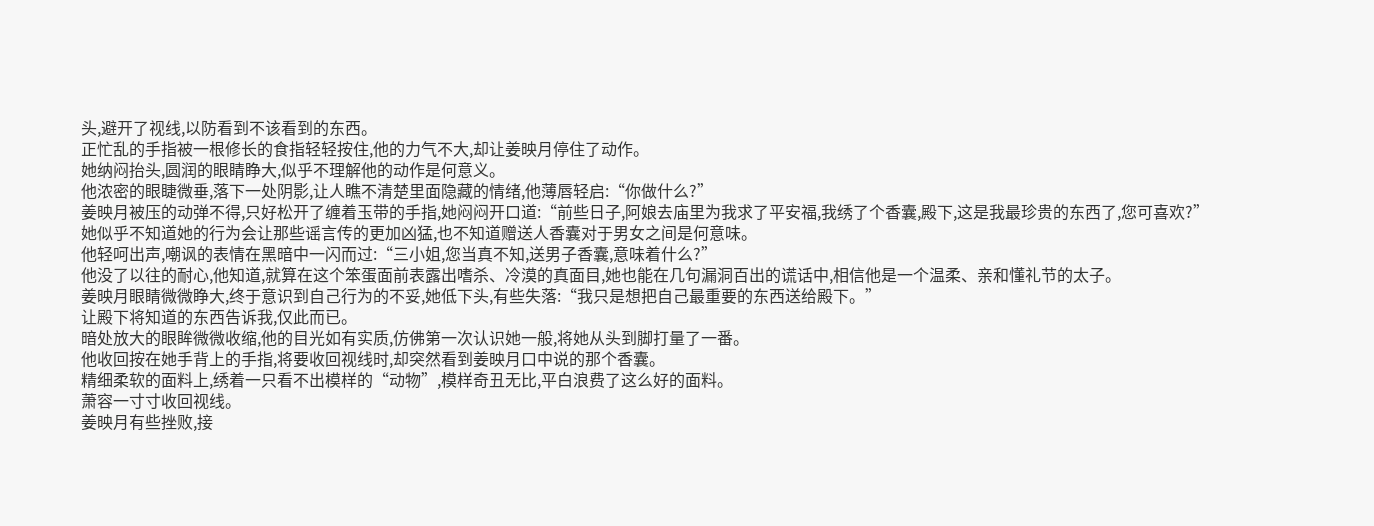头,避开了视线,以防看到不该看到的东西。
正忙乱的手指被一根修长的食指轻轻按住,他的力气不大,却让姜映月停住了动作。
她纳闷抬头,圆润的眼睛睁大,似乎不理解他的动作是何意义。
他浓密的眼睫微垂,落下一处阴影,让人瞧不清楚里面隐藏的情绪,他薄唇轻启:“你做什么?”
姜映月被压的动弹不得,只好松开了缠着玉带的手指,她闷闷开口道:“前些日子,阿娘去庙里为我求了平安福,我绣了个香囊,殿下,这是我最珍贵的东西了,您可喜欢?”
她似乎不知道她的行为会让那些谣言传的更加凶猛,也不知道赠送人香囊对于男女之间是何意味。
他轻呵出声,嘲讽的表情在黑暗中一闪而过:“三小姐,您当真不知,送男子香囊,意味着什么?”
他没了以往的耐心,他知道,就算在这个笨蛋面前表露出嗜杀、冷漠的真面目,她也能在几句漏洞百出的谎话中,相信他是一个温柔、亲和懂礼节的太子。
姜映月眼睛微微睁大,终于意识到自己行为的不妥,她低下头,有些失落:“我只是想把自己最重要的东西送给殿下。”
让殿下将知道的东西告诉我,仅此而已。
暗处放大的眼眸微微收缩,他的目光如有实质,仿佛第一次认识她一般,将她从头到脚打量了一番。
他收回按在她手背上的手指,将要收回视线时,却突然看到姜映月口中说的那个香囊。
精细柔软的面料上,绣着一只看不出模样的“动物”,模样奇丑无比,平白浪费了这么好的面料。
萧容一寸寸收回视线。
姜映月有些挫败,接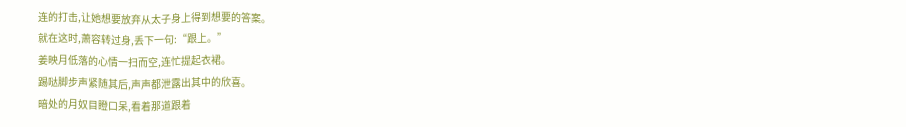连的打击,让她想要放弃从太子身上得到想要的答案。
就在这时,萧容转过身,丢下一句:“跟上。”
姜映月低落的心情一扫而空,连忙提起衣裙。
踢哒脚步声紧随其后,声声都泄露出其中的欣喜。
暗处的月奴目瞪口呆,看着那道跟着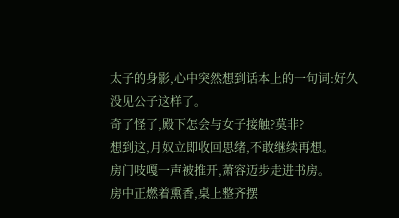太子的身影,心中突然想到话本上的一句词:好久没见公子这样了。
奇了怪了,殿下怎会与女子接触?莫非?
想到这,月奴立即收回思绪,不敢继续再想。
房门吱嘎一声被推开,萧容迈步走进书房。
房中正燃着熏香,桌上整齐摆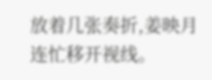放着几张奏折,姜映月连忙移开视线。